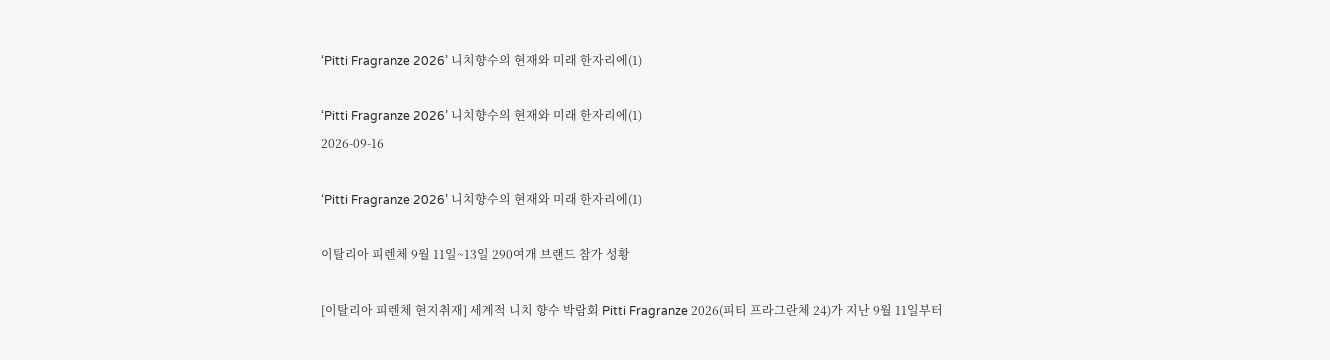‘Pitti Fragranze 2026’ 니치향수의 현재와 미래 한자리에(1)

‘Pitti Fragranze 2026’ 니치향수의 현재와 미래 한자리에(1)
2026-09-16

‘Pitti Fragranze 2026’ 니치향수의 현재와 미래 한자리에(1)

이탈리아 피렌체 9월 11일~13일 290여개 브랜드 참가 성황

[이탈리아 피렌체 현지취재] 세계적 니치 향수 박람회 Pitti Fragranze 2026(피티 프라그란체 24)가 지난 9월 11일부터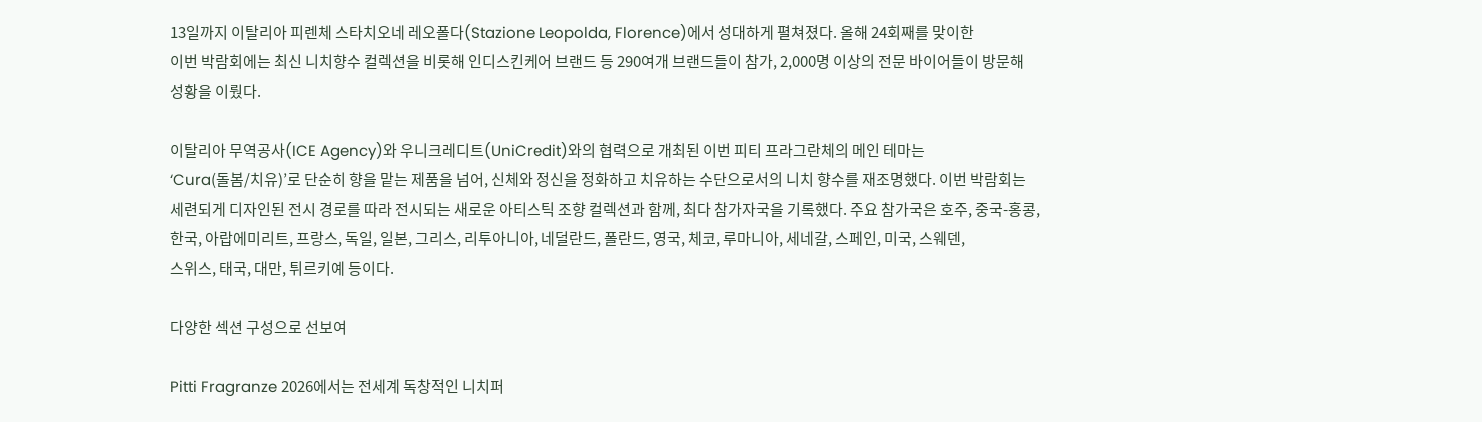13일까지 이탈리아 피렌체 스타치오네 레오폴다(Stazione Leopolda, Florence)에서 성대하게 펼쳐졌다. 올해 24회째를 맞이한
이번 박람회에는 최신 니치향수 컬렉션을 비롯해 인디스킨케어 브랜드 등 290여개 브랜드들이 참가, 2,000명 이상의 전문 바이어들이 방문해
성황을 이뤘다.

이탈리아 무역공사(ICE Agency)와 우니크레디트(UniCredit)와의 협력으로 개최된 이번 피티 프라그란체의 메인 테마는
‘Cura(돌봄/치유)’로 단순히 향을 맡는 제품을 넘어, 신체와 정신을 정화하고 치유하는 수단으로서의 니치 향수를 재조명했다. 이번 박람회는
세련되게 디자인된 전시 경로를 따라 전시되는 새로운 아티스틱 조향 컬렉션과 함께, 최다 참가자국을 기록했다. 주요 참가국은 호주, 중국-홍콩,
한국, 아랍에미리트, 프랑스, 독일, 일본, 그리스, 리투아니아, 네덜란드, 폴란드, 영국, 체코, 루마니아, 세네갈, 스페인, 미국, 스웨덴,
스위스, 태국, 대만, 튀르키예 등이다.

다양한 섹션 구성으로 선보여

Pitti Fragranze 2026에서는 전세계 독창적인 니치퍼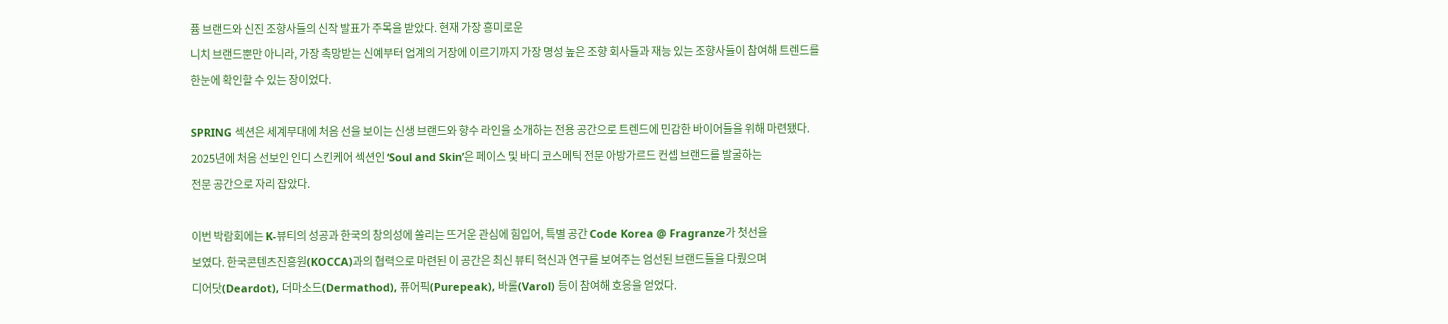퓸 브랜드와 신진 조향사들의 신작 발표가 주목을 받았다. 현재 가장 흥미로운
니치 브랜드뿐만 아니라, 가장 촉망받는 신예부터 업계의 거장에 이르기까지 가장 명성 높은 조향 회사들과 재능 있는 조향사들이 참여해 트렌드를
한눈에 확인할 수 있는 장이었다.

SPRING 섹션은 세계무대에 처음 선을 보이는 신생 브랜드와 향수 라인을 소개하는 전용 공간으로 트렌드에 민감한 바이어들을 위해 마련됐다.
2025년에 처음 선보인 인디 스킨케어 섹션인 ‘Soul and Skin’은 페이스 및 바디 코스메틱 전문 아방가르드 컨셉 브랜드를 발굴하는
전문 공간으로 자리 잡았다.

이번 박람회에는 K-뷰티의 성공과 한국의 창의성에 쏠리는 뜨거운 관심에 힘입어, 특별 공간 Code Korea @ Fragranze가 첫선을
보였다. 한국콘텐츠진흥원(KOCCA)과의 협력으로 마련된 이 공간은 최신 뷰티 혁신과 연구를 보여주는 엄선된 브랜드들을 다뤘으며
디어닷(Deardot), 더마소드(Dermathod), 퓨어픽(Purepeak), 바롤(Varol) 등이 참여해 호응을 얻었다.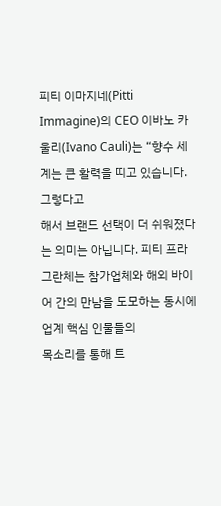피티 이마지네(Pitti Immagine)의 CEO 이바노 카울리(Ivano Cauli)는 “향수 세계는 큰 활력을 띠고 있습니다. 그렇다고
해서 브랜드 선택이 더 쉬워졌다는 의미는 아닙니다. 피티 프라그란체는 참가업체와 해외 바이어 간의 만남을 도모하는 동시에 업계 핵심 인물들의
목소리를 통해 트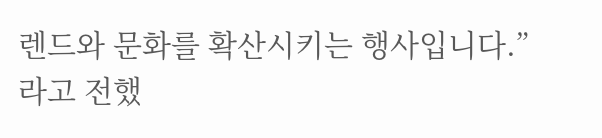렌드와 문화를 확산시키는 행사입니다.”라고 전했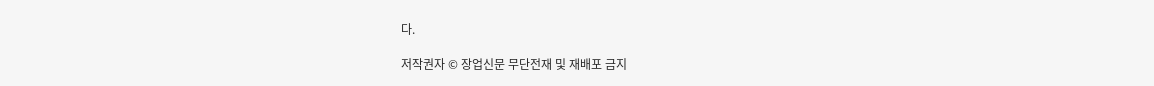다.

저작권자 © 장업신문 무단전재 및 재배포 금지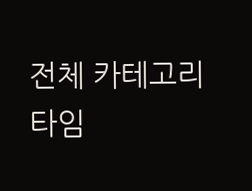전체 카테고리
타임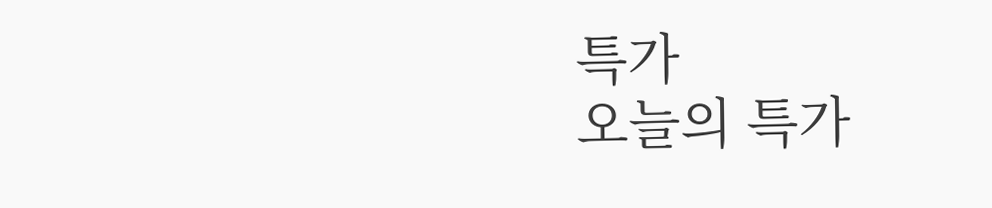특가
오늘의 특가